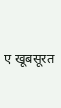ए खूबसूरत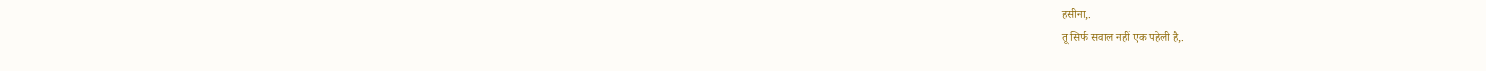हसीना,.
तू सिर्फ सवाल नहीं एक पहेली है,.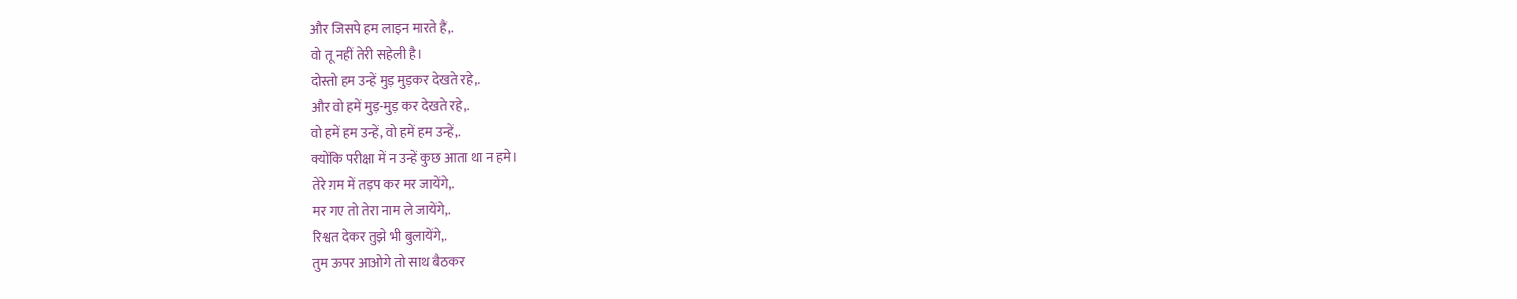और जिसपे हम लाइन मारते हैं,.
वो तू नहीं तेरी सहेली है।
दोस्तो हम उन्हें मुड़ मुड़कर देखते रहे,.
और वो हमें मुड़-मुड़ कर देखते रहे,.
वो हमें हम उन्हें, वो हमें हम उन्हें,.
क्योंकि परीक्षा में न उन्हें कुछ आता था न हमे।
तेरे ग़म में तड़प कर मर जायेंगे,.
मर गए तो तेरा नाम ले जायेंगे,.
रिश्वत देकर तुझे भी बुलायेंगे,.
तुम ऊपर आओगे तो साथ बैठकर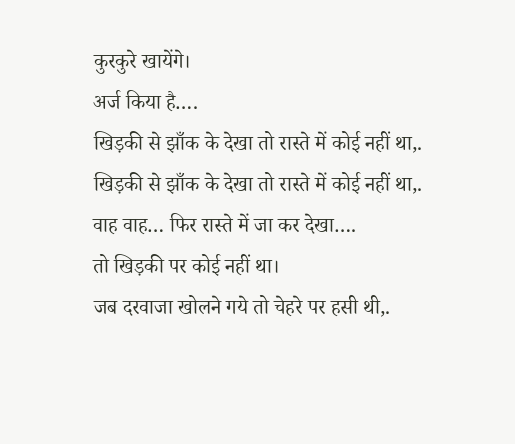कुरकुरे खायेंगे।
अर्ज किया है….
खिड़की से झाँक के देखा तो रास्ते में कोई नहीं था,.
खिड़की से झाँक के देखा तो रास्ते में कोई नहीं था,.
वाह वाह… फिर रास्ते में जा कर देखा….
तो खिड़की पर कोई नहीं था।
जब दरवाजा खोलने गये तो चेहरे पर हसी थी,.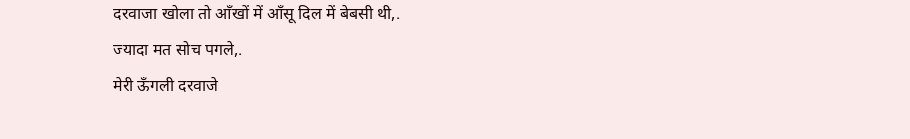दरवाजा खोला तो आँखों में आँसू दिल में बेबसी थी,.
ज्यादा मत सोच पगले,.
मेरी ऊँगली दरवाजे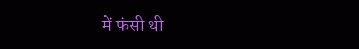में फंसी थी